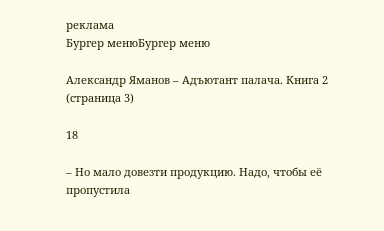реклама
Бургер менюБургер меню

Александр Яманов – Адъютант палача. Книга 2 (страница 3)

18

– Но мало довезти продукцию. Надо, чтобы её пропустила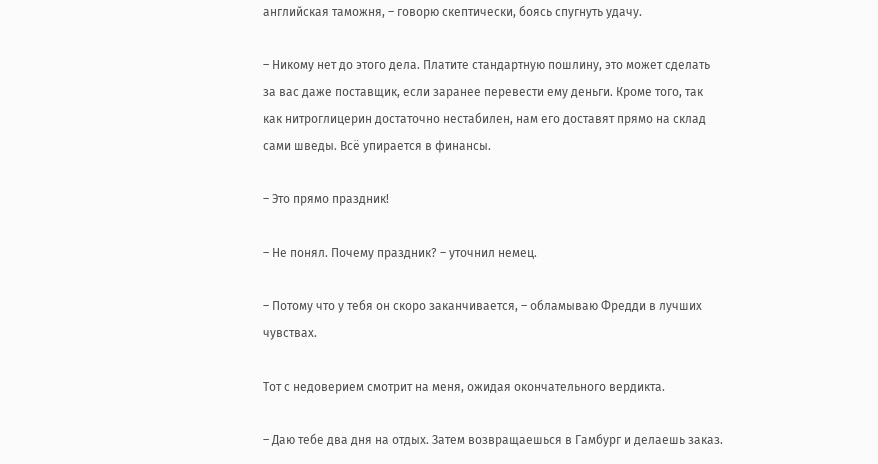английская таможня, – говорю скептически, боясь спугнуть удачу.

– Никому нет до этого дела. Платите стандартную пошлину, это может сделать за вас даже поставщик, если заранее перевести ему деньги. Кроме того, так как нитроглицерин достаточно нестабилен, нам его доставят прямо на склад сами шведы. Всё упирается в финансы.

– Это прямо праздник!

– Не понял. Почему праздник? – уточнил немец.

– Потому что у тебя он скоро заканчивается, – обламываю Фредди в лучших чувствах.

Тот с недоверием смотрит на меня, ожидая окончательного вердикта.

– Даю тебе два дня на отдых. Затем возвращаешься в Гамбург и делаешь заказ.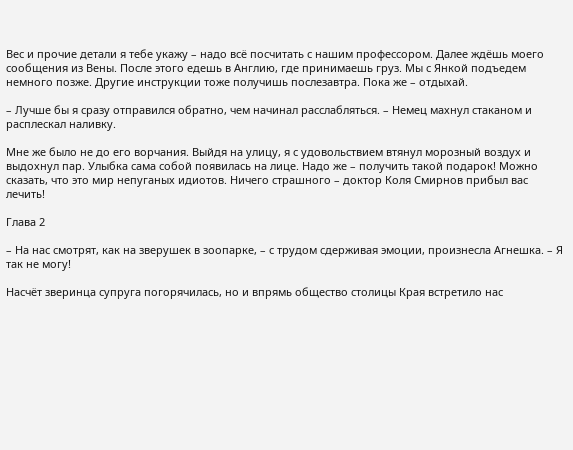Вес и прочие детали я тебе укажу – надо всё посчитать с нашим профессором. Далее ждёшь моего сообщения из Вены. После этого едешь в Англию, где принимаешь груз. Мы с Янкой подъедем немного позже. Другие инструкции тоже получишь послезавтра. Пока же – отдыхай.

– Лучше бы я сразу отправился обратно, чем начинал расслабляться. – Немец махнул стаканом и расплескал наливку.

Мне же было не до его ворчания. Выйдя на улицу, я с удовольствием втянул морозный воздух и выдохнул пар. Улыбка сама собой появилась на лице. Надо же – получить такой подарок! Можно сказать, что это мир непуганых идиотов. Ничего страшного – доктор Коля Смирнов прибыл вас лечить!

Глава 2

– На нас смотрят, как на зверушек в зоопарке, – с трудом сдерживая эмоции, произнесла Агнешка. – Я так не могу!

Насчёт зверинца супруга погорячилась, но и впрямь общество столицы Края встретило нас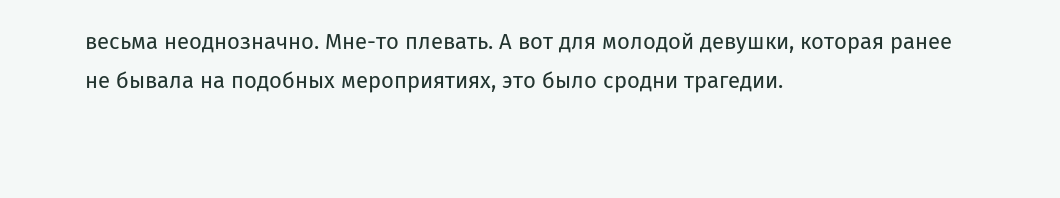весьма неоднозначно. Мне-то плевать. А вот для молодой девушки, которая ранее не бывала на подобных мероприятиях, это было сродни трагедии.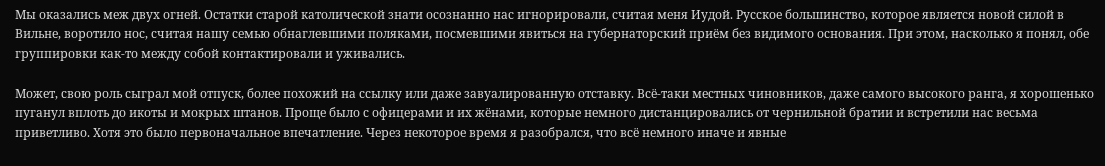Мы оказались меж двух огней. Остатки старой католической знати осознанно нас игнорировали, считая меня Иудой. Русское большинство, которое является новой силой в Вильне, воротило нос, считая нашу семью обнаглевшими поляками, посмевшими явиться на губернаторский приём без видимого основания. При этом, насколько я понял, обе группировки как-то между собой контактировали и уживались.

Может, свою роль сыграл мой отпуск, более похожий на ссылку или даже завуалированную отставку. Всё-таки местных чиновников, даже самого высокого ранга, я хорошенько пуганул вплоть до икоты и мокрых штанов. Проще было с офицерами и их жёнами, которые немного дистанцировались от чернильной братии и встретили нас весьма приветливо. Хотя это было первоначальное впечатление. Через некоторое время я разобрался, что всё немного иначе и явные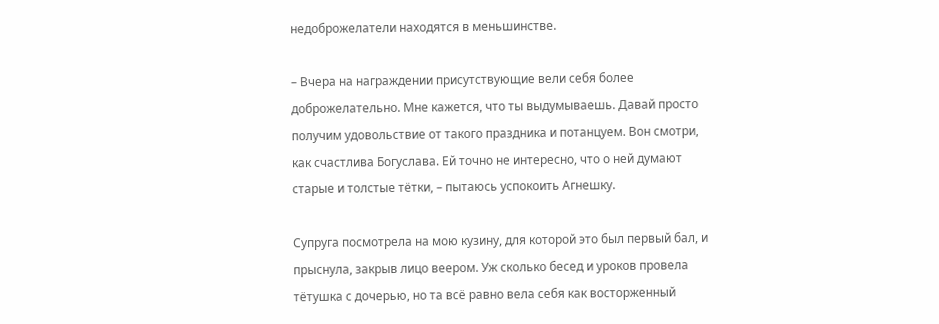недоброжелатели находятся в меньшинстве.

– Вчера на награждении присутствующие вели себя более доброжелательно. Мне кажется, что ты выдумываешь. Давай просто получим удовольствие от такого праздника и потанцуем. Вон смотри, как счастлива Богуслава. Ей точно не интересно, что о ней думают старые и толстые тётки, – пытаюсь успокоить Агнешку.

Супруга посмотрела на мою кузину, для которой это был первый бал, и прыснула, закрыв лицо веером. Уж сколько бесед и уроков провела тётушка с дочерью, но та всё равно вела себя как восторженный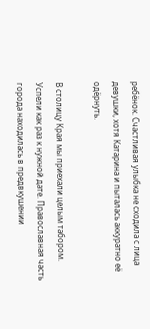ребёнок. Счастливая улыбка не сходила с лица девушки, хотя Катарина и пыталась аккуратно её одёрнуть.

В столицу Края мы приехали целым табором. Успели как раз к нужной дате. Православная часть города находилась в предвкушении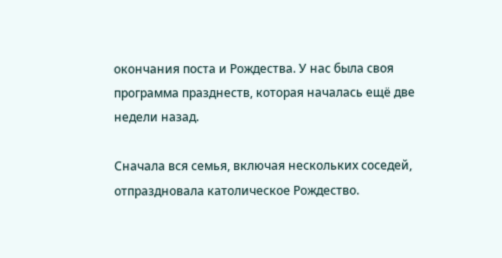окончания поста и Рождества. У нас была своя программа празднеств, которая началась ещё две недели назад.

Сначала вся семья, включая нескольких соседей, отпраздновала католическое Рождество.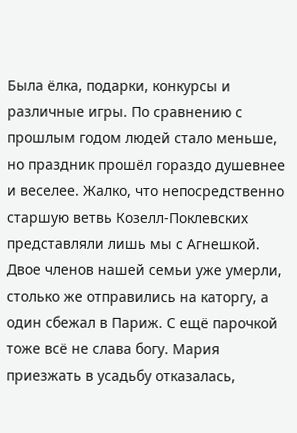Была ёлка, подарки, конкурсы и различные игры. По сравнению с прошлым годом людей стало меньше, но праздник прошёл гораздо душевнее и веселее. Жалко, что непосредственно старшую ветвь Козелл-Поклевских представляли лишь мы с Агнешкой. Двое членов нашей семьи уже умерли, столько же отправились на каторгу, а один сбежал в Париж. С ещё парочкой тоже всё не слава богу. Мария приезжать в усадьбу отказалась,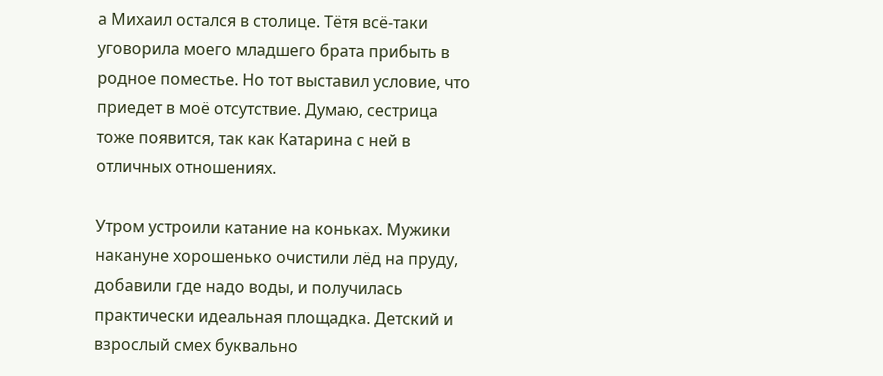а Михаил остался в столице. Тётя всё-таки уговорила моего младшего брата прибыть в родное поместье. Но тот выставил условие, что приедет в моё отсутствие. Думаю, сестрица тоже появится, так как Катарина с ней в отличных отношениях.

Утром устроили катание на коньках. Мужики накануне хорошенько очистили лёд на пруду, добавили где надо воды, и получилась практически идеальная площадка. Детский и взрослый смех буквально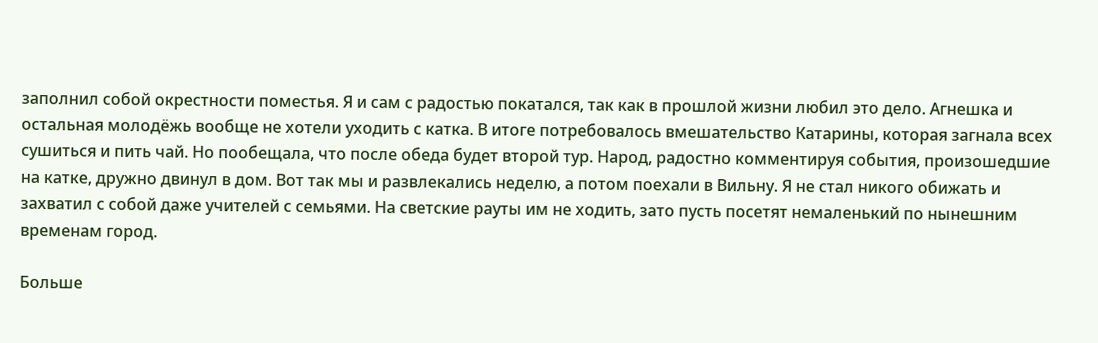заполнил собой окрестности поместья. Я и сам с радостью покатался, так как в прошлой жизни любил это дело. Агнешка и остальная молодёжь вообще не хотели уходить с катка. В итоге потребовалось вмешательство Катарины, которая загнала всех сушиться и пить чай. Но пообещала, что после обеда будет второй тур. Народ, радостно комментируя события, произошедшие на катке, дружно двинул в дом. Вот так мы и развлекались неделю, а потом поехали в Вильну. Я не стал никого обижать и захватил с собой даже учителей с семьями. На светские рауты им не ходить, зато пусть посетят немаленький по нынешним временам город.

Больше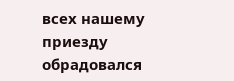всех нашему приезду обрадовался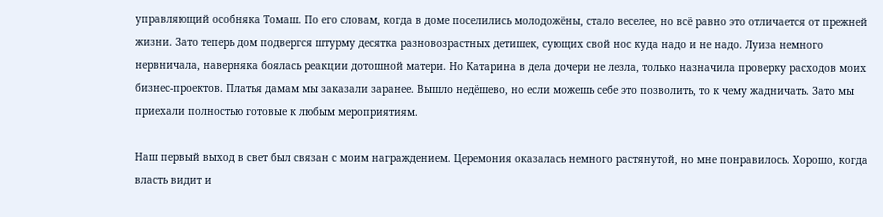управляющий особняка Томаш. По его словам, когда в доме поселились молодожёны, стало веселее, но всё равно это отличается от прежней жизни. Зато теперь дом подвергся штурму десятка разновозрастных детишек, сующих свой нос куда надо и не надо. Луиза немного нервничала, наверняка боялась реакции дотошной матери. Но Катарина в дела дочери не лезла, только назначила проверку расходов моих бизнес-проектов. Платья дамам мы заказали заранее. Вышло недёшево, но если можешь себе это позволить, то к чему жадничать. Зато мы приехали полностью готовые к любым мероприятиям.

Наш первый выход в свет был связан с моим награждением. Церемония оказалась немного растянутой, но мне понравилось. Хорошо, когда власть видит и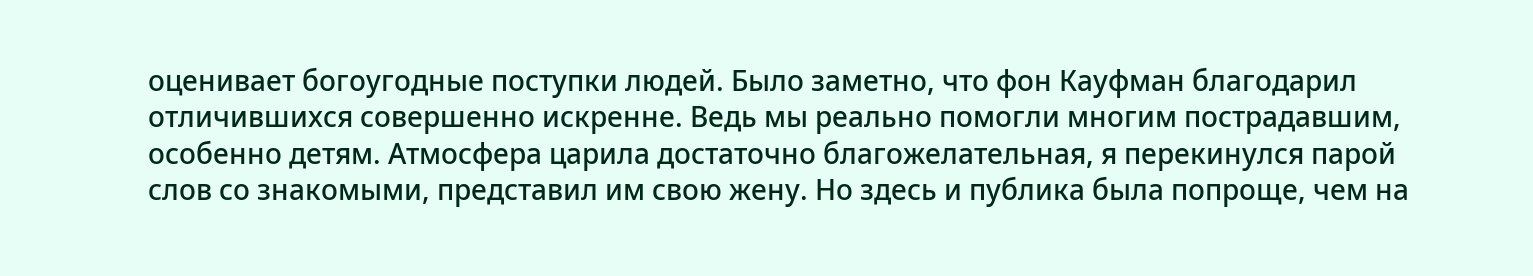оценивает богоугодные поступки людей. Было заметно, что фон Кауфман благодарил отличившихся совершенно искренне. Ведь мы реально помогли многим пострадавшим, особенно детям. Атмосфера царила достаточно благожелательная, я перекинулся парой слов со знакомыми, представил им свою жену. Но здесь и публика была попроще, чем на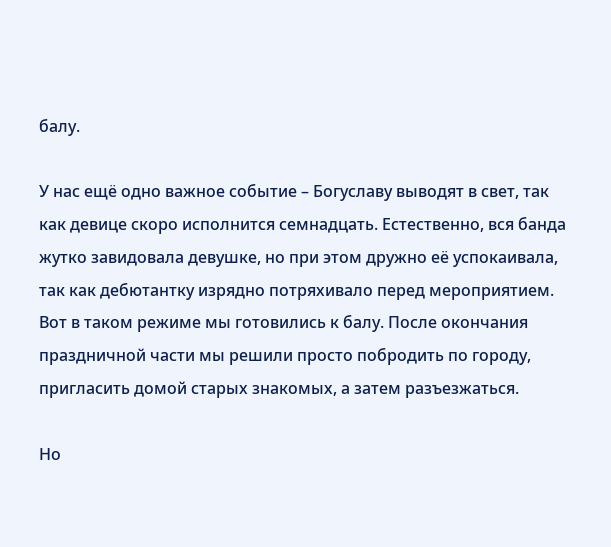балу.

У нас ещё одно важное событие – Богуславу выводят в свет, так как девице скоро исполнится семнадцать. Естественно, вся банда жутко завидовала девушке, но при этом дружно её успокаивала, так как дебютантку изрядно потряхивало перед мероприятием. Вот в таком режиме мы готовились к балу. После окончания праздничной части мы решили просто побродить по городу, пригласить домой старых знакомых, а затем разъезжаться.

Но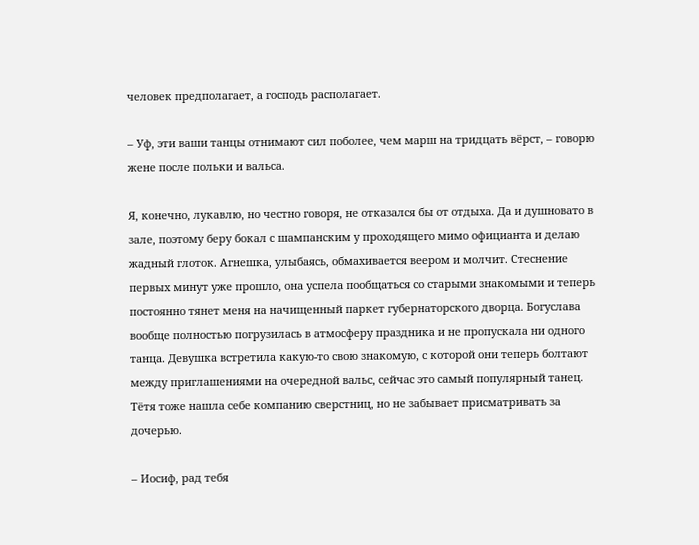человек предполагает, а господь располагает.

– Уф, эти ваши танцы отнимают сил поболее, чем марш на тридцать вёрст, – говорю жене после польки и вальса.

Я, конечно, лукавлю, но честно говоря, не отказался бы от отдыха. Да и душновато в зале, поэтому беру бокал с шампанским у проходящего мимо официанта и делаю жадный глоток. Агнешка, улыбаясь, обмахивается веером и молчит. Стеснение первых минут уже прошло, она успела пообщаться со старыми знакомыми и теперь постоянно тянет меня на начищенный паркет губернаторского дворца. Богуслава вообще полностью погрузилась в атмосферу праздника и не пропускала ни одного танца. Девушка встретила какую-то свою знакомую, с которой они теперь болтают между приглашениями на очередной вальс, сейчас это самый популярный танец. Тётя тоже нашла себе компанию сверстниц, но не забывает присматривать за дочерью.

– Иосиф, рад тебя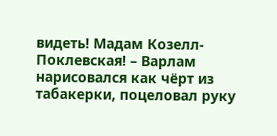видеть! Мадам Козелл-Поклевская! – Варлам нарисовался как чёрт из табакерки, поцеловал руку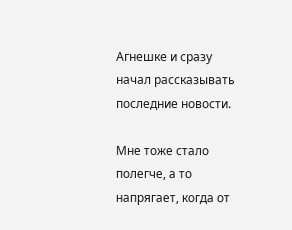Агнешке и сразу начал рассказывать последние новости.

Мне тоже стало полегче, а то напрягает, когда от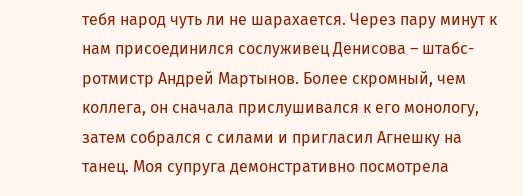тебя народ чуть ли не шарахается. Через пару минут к нам присоединился сослуживец Денисова – штабс-ротмистр Андрей Мартынов. Более скромный, чем коллега, он сначала прислушивался к его монологу, затем собрался с силами и пригласил Агнешку на танец. Моя супруга демонстративно посмотрела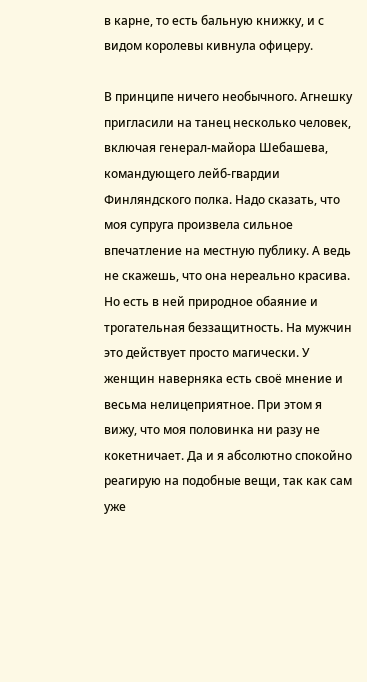в карне, то есть бальную книжку, и с видом королевы кивнула офицеру.

В принципе ничего необычного. Агнешку пригласили на танец несколько человек, включая генерал-майора Шебашева, командующего лейб-гвардии Финляндского полка. Надо сказать, что моя супруга произвела сильное впечатление на местную публику. А ведь не скажешь, что она нереально красива. Но есть в ней природное обаяние и трогательная беззащитность. На мужчин это действует просто магически. У женщин наверняка есть своё мнение и весьма нелицеприятное. При этом я вижу, что моя половинка ни разу не кокетничает. Да и я абсолютно спокойно реагирую на подобные вещи, так как сам уже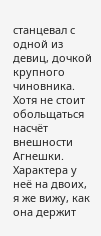станцевал с одной из девиц, дочкой крупного чиновника. Хотя не стоит обольщаться насчёт внешности Агнешки. Характера у неё на двоих, я же вижу, как она держит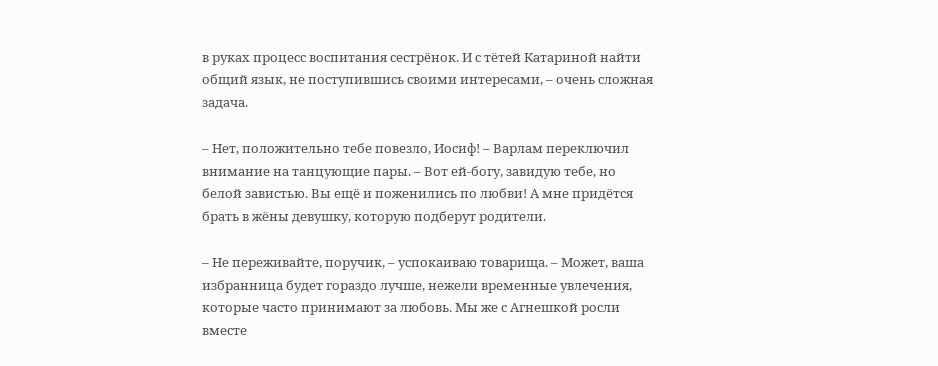в руках процесс воспитания сестрёнок. И с тётей Катариной найти общий язык, не поступившись своими интересами, – очень сложная задача.

– Нет, положительно тебе повезло, Иосиф! – Варлам переключил внимание на танцующие пары. – Вот ей-богу, завидую тебе, но белой завистью. Вы ещё и поженились по любви! А мне придётся брать в жёны девушку, которую подберут родители.

– Не переживайте, поручик, – успокаиваю товарища. – Может, ваша избранница будет гораздо лучше, нежели временные увлечения, которые часто принимают за любовь. Мы же с Агнешкой росли вместе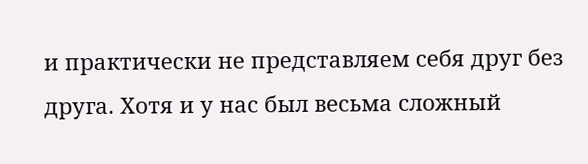и практически не представляем себя друг без друга. Хотя и у нас был весьма сложный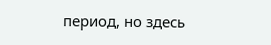период, но здесь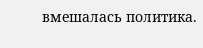вмешалась политика.